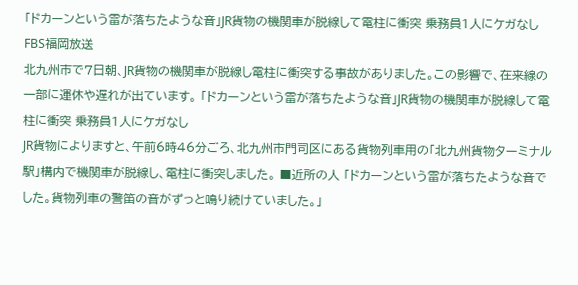「ドカーンという雷が落ちたような音」JR貨物の機関車が脱線して電柱に衝突 乗務員1人にケガなし
FBS福岡放送
北九州市で7日朝、JR貨物の機関車が脱線し電柱に衝突する事故がありました。この影響で、在来線の一部に運休や遅れが出ています。 「ドカーンという雷が落ちたような音」JR貨物の機関車が脱線して電柱に衝突 乗務員1人にケガなし
JR貨物によりますと、午前6時46分ごろ、北九州市門司区にある貨物列車用の「北九州貨物ターミナル駅」構内で機関車が脱線し、電柱に衝突しました。 ■近所の人 「ドカーンという雷が落ちたような音でした。貨物列車の警笛の音がずっと鳴り続けていました。」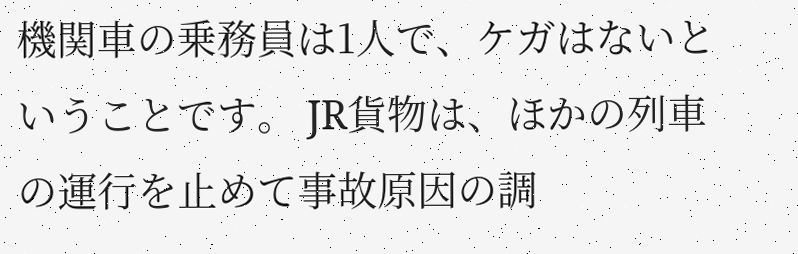機関車の乗務員は1人で、ケガはないということです。 JR貨物は、ほかの列車の運行を止めて事故原因の調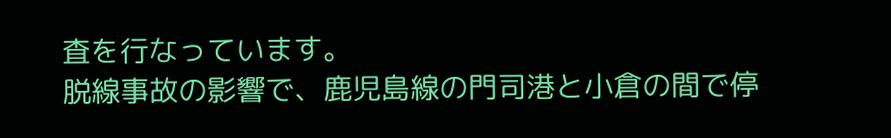査を行なっています。
脱線事故の影響で、鹿児島線の門司港と小倉の間で停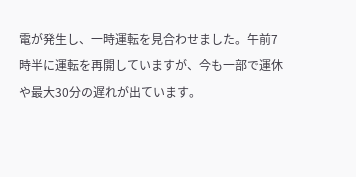電が発生し、一時運転を見合わせました。午前7時半に運転を再開していますが、今も一部で運休や最大30分の遅れが出ています。